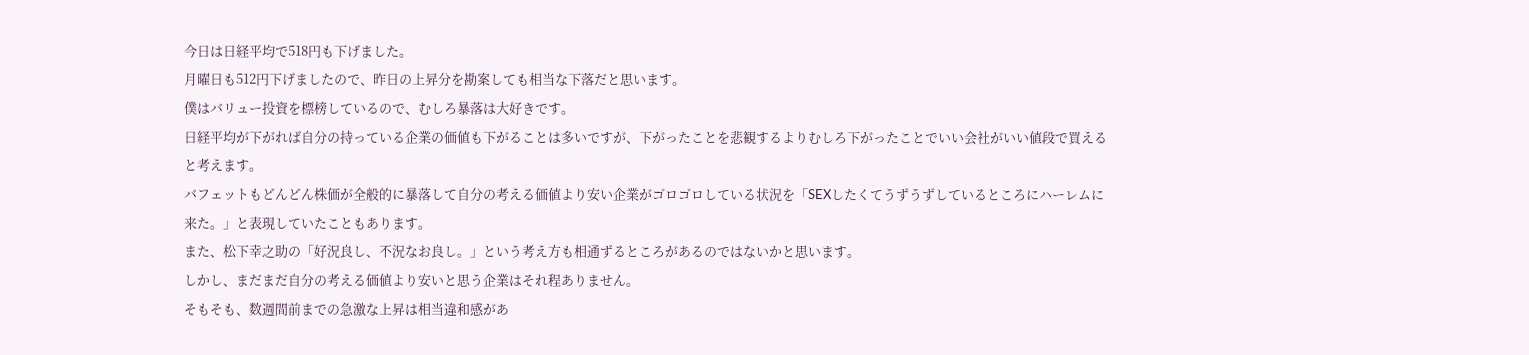今日は日経平均で518円も下げました。
月曜日も512円下げましたので、昨日の上昇分を勘案しても相当な下落だと思います。
僕はバリュー投資を標榜しているので、むしろ暴落は大好きです。
日経平均が下がれば自分の持っている企業の価値も下がることは多いですが、下がったことを悲観するよりむしろ下がったことでいい会社がいい値段で買えると考えます。
バフェットもどんどん株価が全般的に暴落して自分の考える価値より安い企業がゴロゴロしている状況を「SEXしたくてうずうずしているところにハーレムに来た。」と表現していたこともあります。
また、松下幸之助の「好況良し、不況なお良し。」という考え方も相通ずるところがあるのではないかと思います。
しかし、まだまだ自分の考える価値より安いと思う企業はそれ程ありません。
そもそも、数週間前までの急激な上昇は相当違和感があ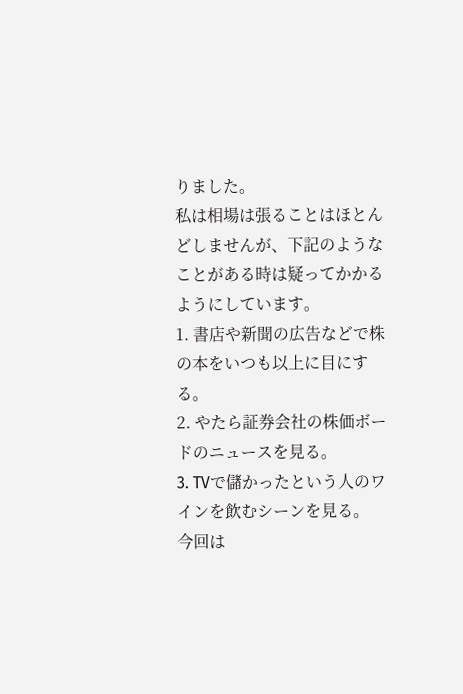りました。
私は相場は張ることはほとんどしませんが、下記のようなことがある時は疑ってかかるようにしています。
1. 書店や新聞の広告などで株の本をいつも以上に目にする。
2. やたら証券会社の株価ボードのニュースを見る。
3. TVで儲かったという人のワインを飲むシーンを見る。
今回は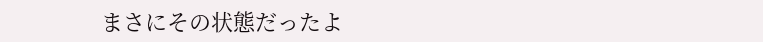まさにその状態だったよ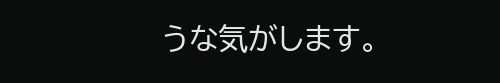うな気がします。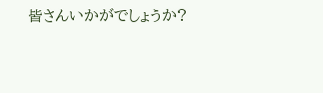皆さんいかがでしょうか?